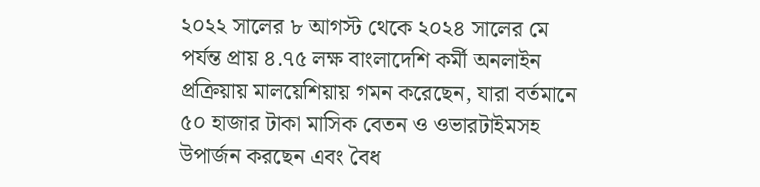২০২২ সালের ৮ আগস্ট থেকে ২০২৪ সালের মে পর্যন্ত প্রায় ৪.৭৫ লক্ষ বাংলাদেশি কর্মী অনলাইন প্রক্রিয়ায় মালয়েশিয়ায় গমন করেছেন, যারা বর্তমানে ৫০ হাজার টাকা মাসিক বেতন ও ওভারটাইমসহ উপার্জন করছেন এবং বৈধ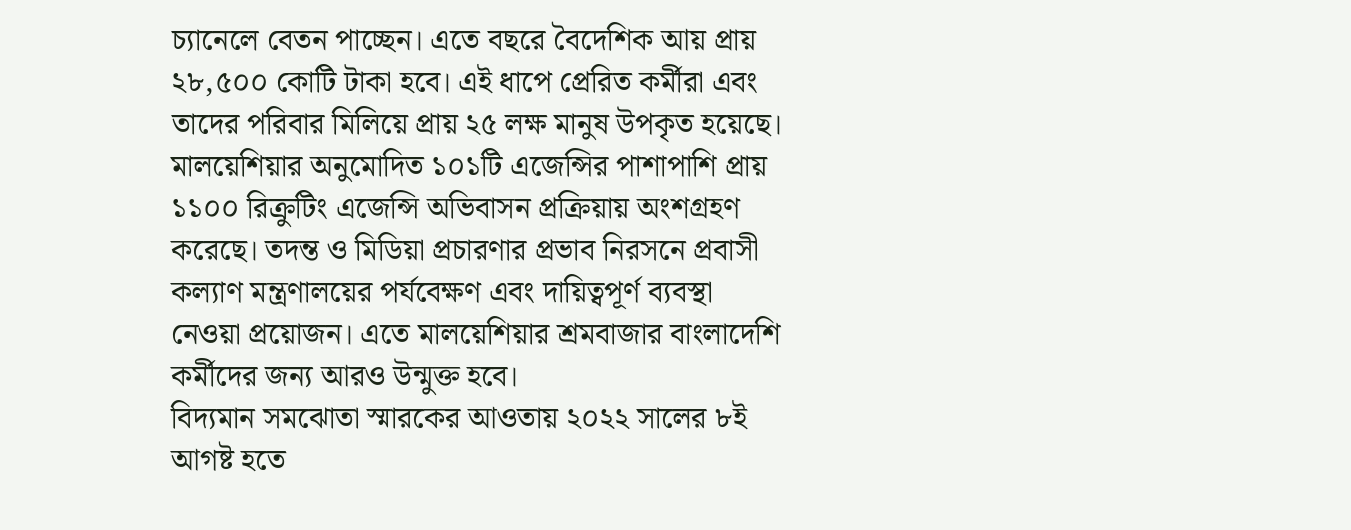চ্যানেলে বেতন পাচ্ছেন। এতে বছরে বৈদেশিক আয় প্রায় ২৮,৫০০ কোটি টাকা হবে। এই ধাপে প্রেরিত কর্মীরা এবং তাদের পরিবার মিলিয়ে প্রায় ২৫ লক্ষ মানুষ উপকৃত হয়েছে। মালয়েশিয়ার অনুমোদিত ১০১টি এজেন্সির পাশাপাশি প্রায় ১১০০ রিক্রুটিং এজেন্সি অভিবাসন প্রক্রিয়ায় অংশগ্রহণ করেছে। তদন্ত ও মিডিয়া প্রচারণার প্রভাব নিরসনে প্রবাসী কল্যাণ মন্ত্রণালয়ের পর্যবেক্ষণ এবং দায়িত্বপূর্ণ ব্যবস্থা নেওয়া প্রয়োজন। এতে মালয়েশিয়ার শ্রমবাজার বাংলাদেশি কর্মীদের জন্য আরও উন্মুক্ত হবে।
বিদ্যমান সমঝোতা স্মারকের আওতায় ২০২২ সালের ৮ই আগষ্ট হতে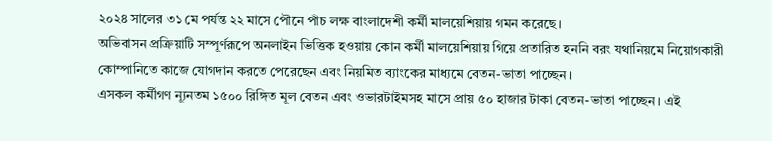২০২৪ সালের ৩১ মে পর্যন্ত ২২ মাসে পৌনে পাঁচ লক্ষ বাংলাদেশী কর্মী মালয়েশিয়ায় গমন করেছে।
অভিবাসন প্রক্রিয়াটি সম্পূর্ণরূপে অনলাইন ভিত্তিক হওয়ায় কোন কর্মী মালয়েশিয়ায় গিয়ে প্রতারিত হননি বরং যথানিয়মে নিয়োগকারী কোম্পানিতে কাজে যোগদান করতে পেরেছেন এবং নিয়মিত ব্যাংকের মাধ্যমে বেতন-ভাতা পাচ্ছেন।
এসকল কর্মীগণ ন্যূনতম ১৫০০ রিঙ্গিত মূল বেতন এবং ওভারটাইমসহ মাসে প্রায় ৫০ হাজার টাকা বেতন-ভাতা পাচ্ছেন। এই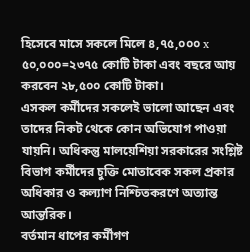হিসেবে মাসে সকলে মিলে ৪,৭৫,০০০ x ৫০,০০০=২৩৭৫ কোটি টাকা এবং বছরে আয় করবেন ২৮,৫০০ কোটি টাকা।
এসকল কর্মীদের সকলেই ভালো আছেন এবং তাদের নিকট থেকে কোন অভিযোগ পাওয়া যায়নি। অধিকন্তু মালয়েশিয়া সরকারের সংশ্লিষ্ট বিভাগ কর্মীদের চুক্তি মোতাবেক সকল প্রকার অধিকার ও কল্যাণ নিশ্চিতকরণে অত্যান্ত আন্তরিক।
বর্তমান ধাপের কর্মীগণ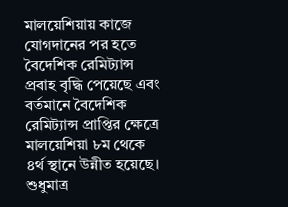মালয়েশিয়ায় কাজে যোগদানের পর হতে বৈদেশিক রেমিট্যান্স প্রবাহ বৃদ্ধি পেয়েছে এবং বর্তমানে বৈদেশিক রেমিট্যান্স প্রাপ্তির ক্ষেত্রে মালয়েশিয়া ৮ম থেকে ৪র্থ স্থানে উন্নীত হয়েছে। শুধুমাত্র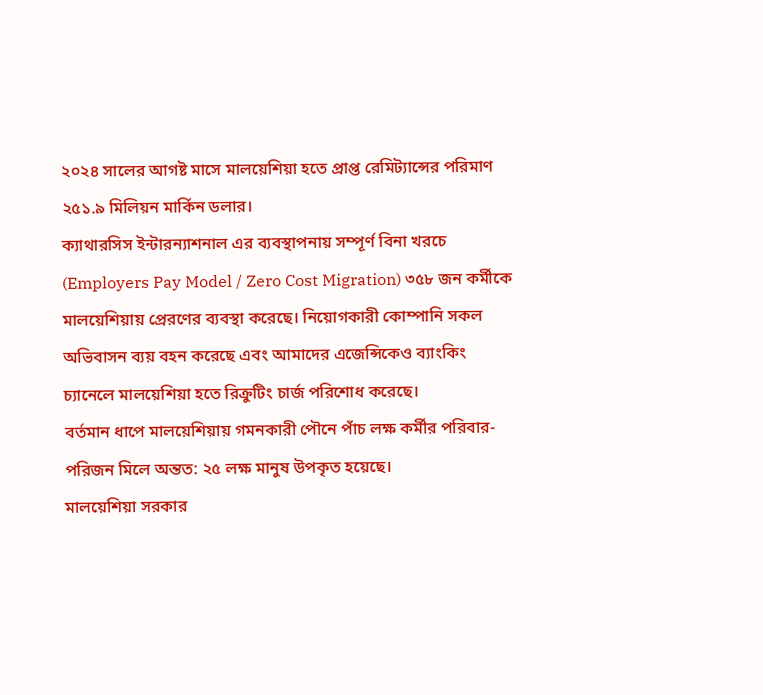২০২৪ সালের আগষ্ট মাসে মালয়েশিয়া হতে প্রাপ্ত রেমিট্যান্সের পরিমাণ ২৫১.৯ মিলিয়ন মার্কিন ডলার।
ক্যাথারসিস ইন্টারন্যাশনাল এর ব্যবস্থাপনায় সম্পূর্ণ বিনা খরচে (Employers Pay Model / Zero Cost Migration) ৩৫৮ জন কর্মীকে মালয়েশিয়ায় প্রেরণের ব্যবস্থা করেছে। নিয়োগকারী কোম্পানি সকল অভিবাসন ব্যয় বহন করেছে এবং আমাদের এজেন্সিকেও ব্যাংকিং চ্যানেলে মালয়েশিয়া হতে রিক্রুটিং চার্জ পরিশোধ করেছে।
বর্তমান ধাপে মালয়েশিয়ায় গমনকারী পৌনে পাঁচ লক্ষ কর্মীর পরিবার-পরিজন মিলে অন্তত: ২৫ লক্ষ মানুষ উপকৃত হয়েছে।
মালয়েশিয়া সরকার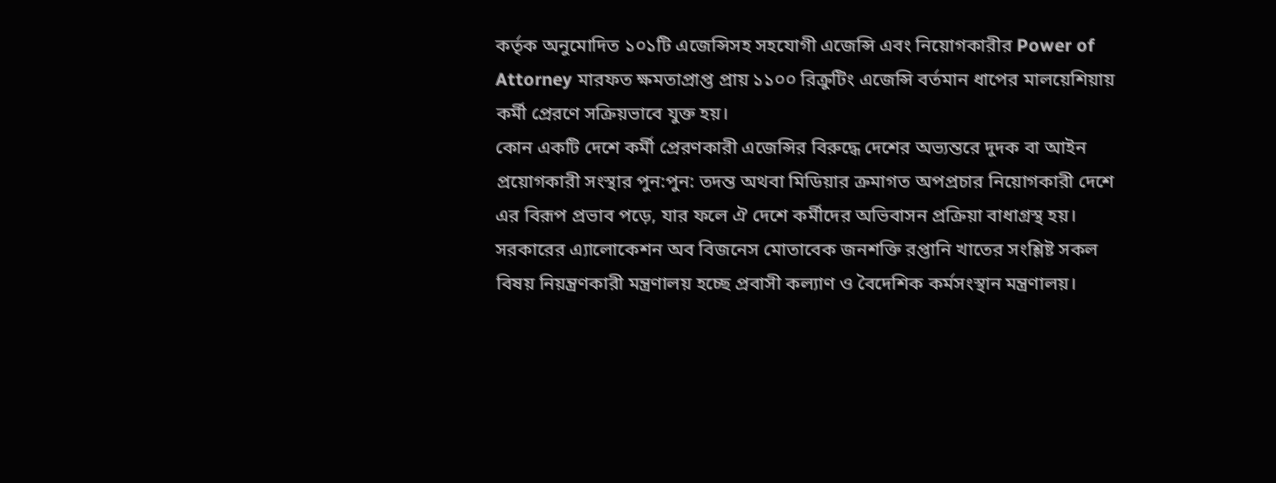কর্তৃক অনুমোদিত ১০১টি এজেন্সিসহ সহযোগী এজেন্সি এবং নিয়োগকারীর Power of Attorney মারফত ক্ষমতাপ্রাপ্ত প্রায় ১১০০ রিক্রুটিং এজেন্সি বর্তমান ধাপের মালয়েশিয়ায় কর্মী প্রেরণে সক্রিয়ভাবে যুক্ত হয়।
কোন একটি দেশে কর্মী প্রেরণকারী এজেন্সির বিরুদ্ধে দেশের অভ্যন্তরে দুদক বা আইন প্রয়োগকারী সংস্থার পুন:পুন: তদন্ত অথবা মিডিয়ার ক্রমাগত অপপ্রচার নিয়োগকারী দেশে এর বিরূপ প্রভাব পড়ে, যার ফলে ঐ দেশে কর্মীদের অভিবাসন প্রক্রিয়া বাধাগ্রস্থ হয়।
সরকারের এ্যালোকেশন অব বিজনেস মোতাবেক জনশক্তি রপ্তানি খাতের সংশ্লিষ্ট সকল বিষয় নিয়ন্ত্রণকারী মন্ত্রণালয় হচ্ছে প্রবাসী কল্যাণ ও বৈদেশিক কর্মসংস্থান মন্ত্রণালয়।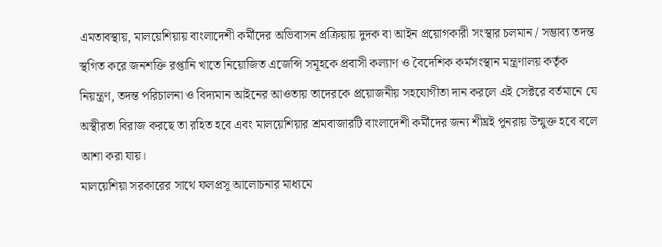এমতাবস্থায়, মালয়েশিয়ায় বাংলাদেশী কর্মীদের অভিবাসন প্রক্রিয়ায় দুদক বা আইন প্রয়োগকারী সংস্থার চলমান / সম্ভাব্য তদন্ত স্থগিত করে জনশক্তি রপ্তানি খাতে নিয়োজিত এজেন্সি সমূহকে প্রবাসী কল্যাণ ও বৈদেশিক কর্মসংস্থান মন্ত্রণালয় কর্তৃক নিয়ন্ত্রণ, তদন্ত পরিচালনা ও বিদ্যমান আইনের আওতায় তাদেরকে প্রয়োজনীয় সহযোগীতা দান করলে এই সেক্টরে বর্তমানে যে অস্থীরতা বিরাজ করছে তা রহিত হবে এবং মালয়েশিয়ার শ্রমবাজারটি বাংলাদেশী কর্মীদের জন্য শীঘ্রই পুনরায় উন্মুক্ত হবে বলে আশা করা যায়।
মালয়েশিয়া সরকারের সাথে ফলপ্রসূ আলোচনার মাধ্যমে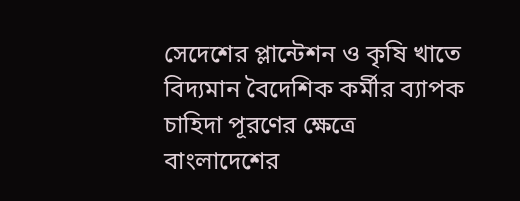সেদেশের প্লান্টেশন ও কৃষি খাতে বিদ্যমান বৈদেশিক কর্মীর ব্যাপক চাহিদা পূরণের ক্ষেত্রে বাংলাদেশের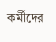কর্মীদের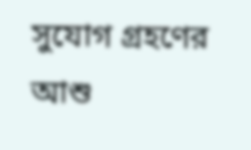সুযোগ গ্রহণের আশু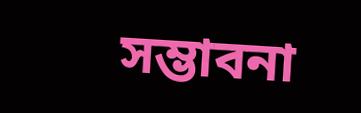সম্ভাবনা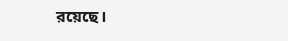রয়েছে।